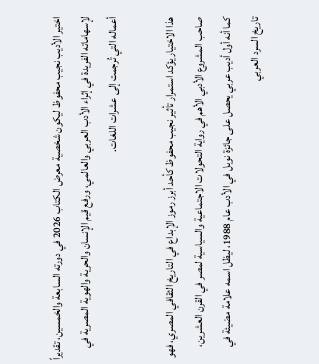اختير الأديب نجيب محفوظ ليكون شخصية معرض الكتاب 2026 في دورته السابعة والخمسين، تقديراً لإسهاماته الفريدة في إثراء الأدب العربي والعالمي، ورفع قيم الإنسان والحرية والهوية المصرية في أعماله التي تُرجمت إلى عشرات اللغات.

هذا الاختيار يؤكد استمرار تأثير نجيب محفوظ كأحد أبرز رموز الإبداع في التاريخ الثقافي المصري، فهو صاحب المشروع الأدبي الأهم في رواية التحولات الاجتماعية والسياسية لمصر في القرن العشرين، كما أنه أول أديب عربي يحصل على جائزة نوبل في الأدب عام 1988، ليظل اسمه علامة مضيئة في تاريخ السرد العربي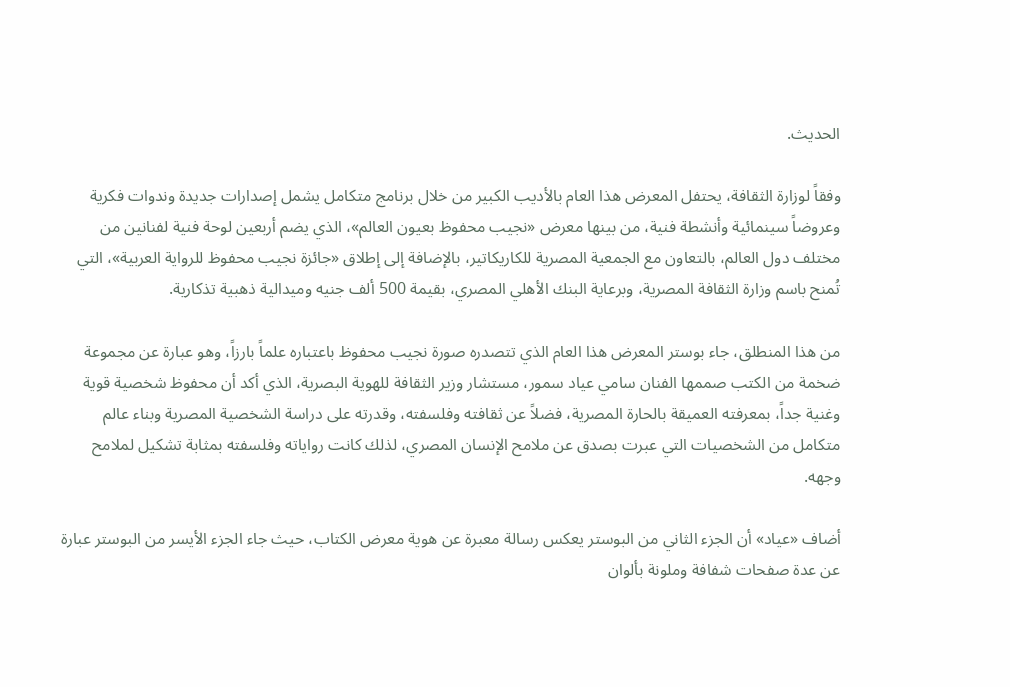الحديث.

وفقاً لوزارة الثقافة، يحتفل المعرض هذا العام بالأديب الكبير من خلال برنامج متكامل يشمل إصدارات جديدة وندوات فكرية وعروضاً سينمائية وأنشطة فنية، من بينها معرض «نجيب محفوظ بعيون العالم»، الذي يضم أربعين لوحة فنية لفنانين من مختلف دول العالم، بالتعاون مع الجمعية المصرية للكاريكاتير، بالإضافة إلى إطلاق «جائزة نجيب محفوظ للرواية العربية»، التي تُمنح باسم وزارة الثقافة المصرية، وبرعاية البنك الأهلي المصري، بقيمة 500 ألف جنيه وميدالية ذهبية تذكارية.

من هذا المنطلق، جاء بوستر المعرض هذا العام الذي تتصدره صورة نجيب محفوظ باعتباره علماً بارزاً، وهو عبارة عن مجموعة ضخمة من الكتب صممها الفنان سامي عياد سمور، مستشار وزير الثقافة للهوية البصرية، الذي أكد أن محفوظ شخصية قوية وغنية جداً، بمعرفته العميقة بالحارة المصرية، فضلاً عن ثقافته وفلسفته، وقدرته على دراسة الشخصية المصرية وبناء عالم متكامل من الشخصيات التي عبرت بصدق عن ملامح الإنسان المصري، لذلك كانت رواياته وفلسفته بمثابة تشكيل لملامح وجهه.

أضاف «عياد» أن الجزء الثاني من البوستر يعكس رسالة معبرة عن هوية معرض الكتاب، حيث جاء الجزء الأيسر من البوستر عبارة عن عدة صفحات شفافة وملونة بألوان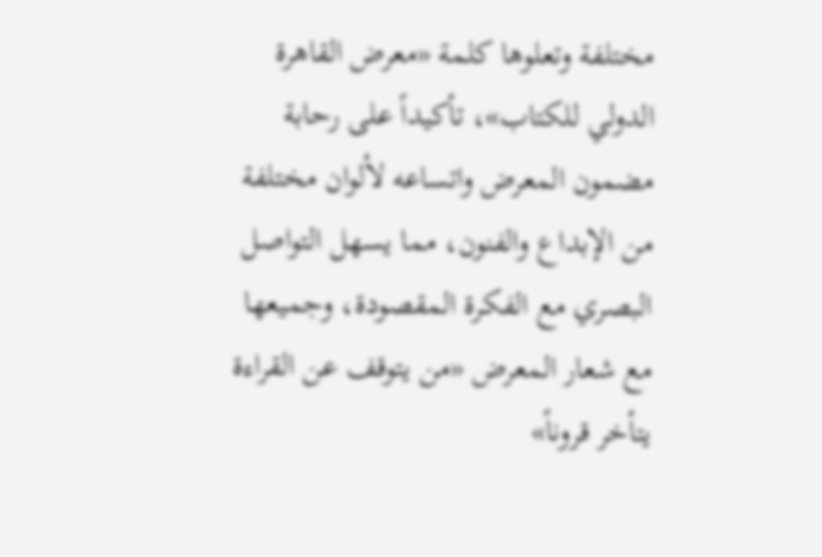مختلفة وتعلوها كلمة «معرض القاهرة الدولي للكتاب»، تأكيداً على رحابة مضمون المعرض واتساعه لألوان مختلفة من الإبداع والفنون، مما يسهل التواصل البصري مع الفكرة المقصودة، وجميعها مع شعار المعرض «من يتوقف عن القراءة يتأخر قروناً»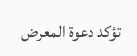تؤكد دعوة المعرض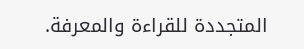المتجددة للقراءة والمعرفة.